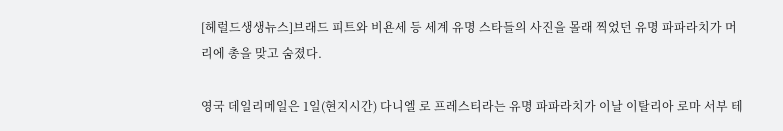[헤럴드생생뉴스]브래드 피트와 비욘세 등 세계 유명 스타들의 사진을 몰래 찍었던 유명 파파라치가 머리에 총을 맞고 숨졌다.

영국 데일리메일은 1일(현지시간) 다니엘 로 프레스티라는 유명 파파라치가 이날 이탈리아 로마 서부 테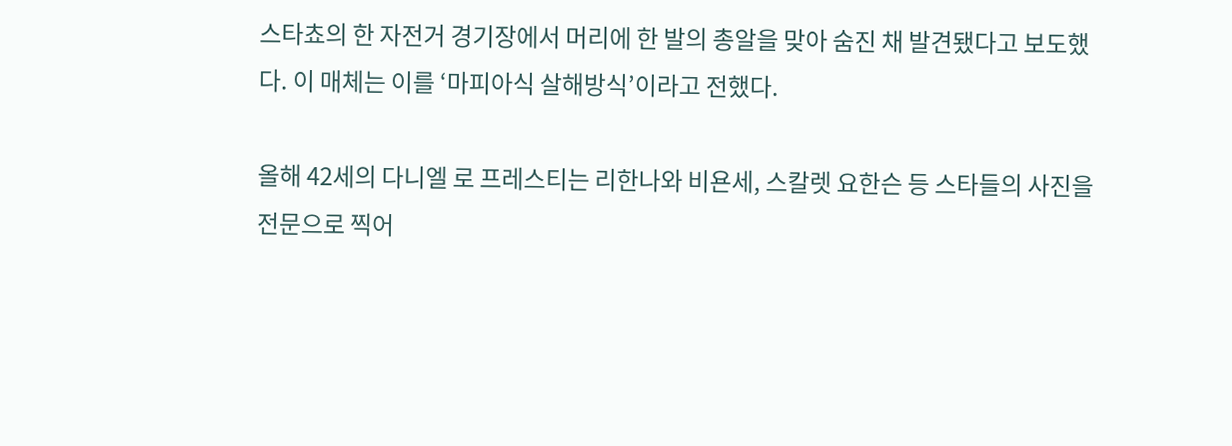스타쵸의 한 자전거 경기장에서 머리에 한 발의 총알을 맞아 숨진 채 발견됐다고 보도했다. 이 매체는 이를 ‘마피아식 살해방식’이라고 전했다.

올해 42세의 다니엘 로 프레스티는 리한나와 비욘세, 스칼렛 요한슨 등 스타들의 사진을 전문으로 찍어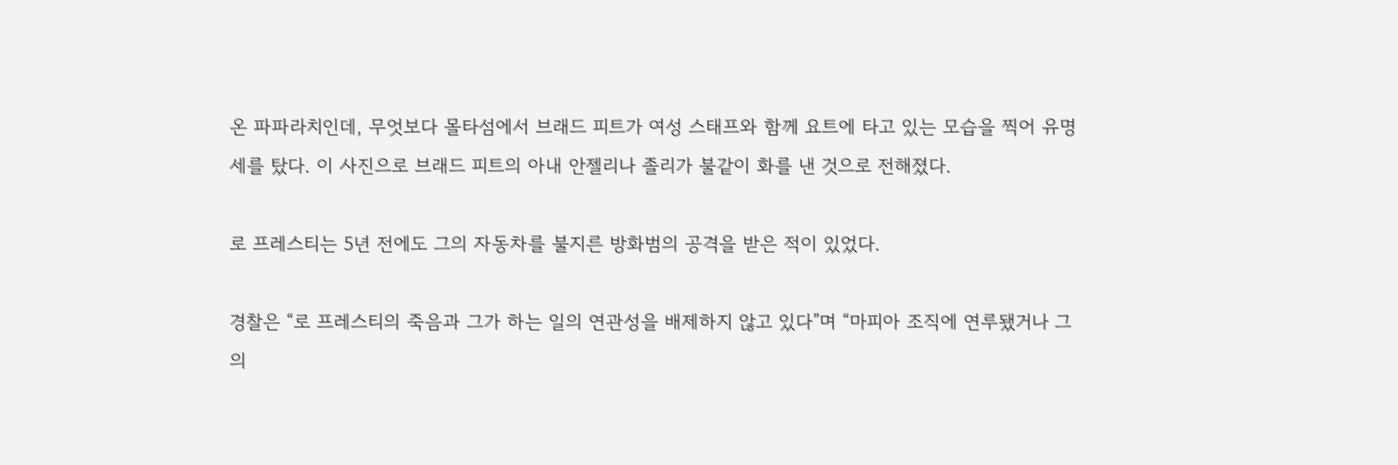온 파파라치인데, 무엇보다 몰타섬에서 브래드 피트가 여성 스태프와 함께 요트에 타고 있는 모습을 찍어 유명세를 탔다. 이 사진으로 브래드 피트의 아내 안젤리나 졸리가 불같이 화를 낸 것으로 전해졌다.

로 프레스티는 5년 전에도 그의 자동차를 불지른 방화범의 공격을 받은 적이 있었다.

경찰은 “로 프레스티의 죽음과 그가 하는 일의 연관성을 배제하지 않고 있다”며 “마피아 조직에 연루됐거나 그의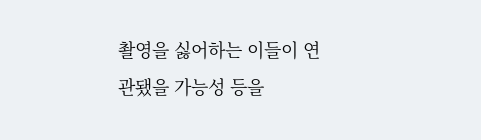촬영을 싫어하는 이들이 연관됐을 가능성 등을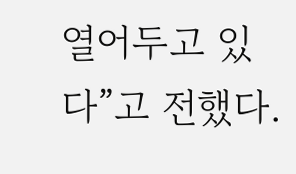열어두고 있다”고 전했다.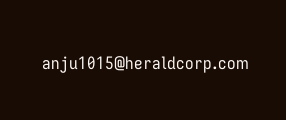anju1015@heraldcorp.com